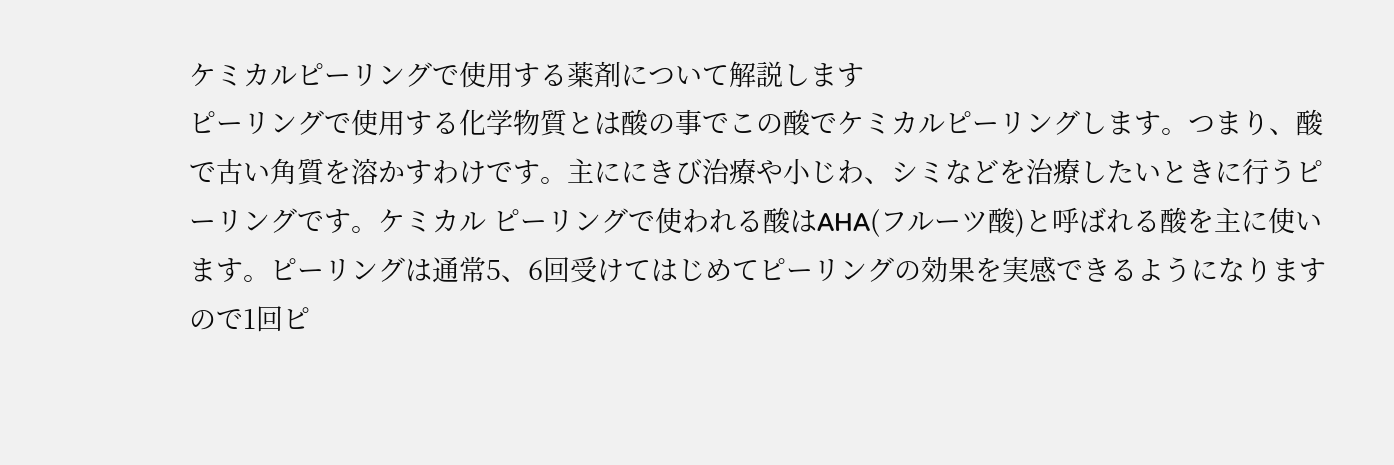ケミカルピーリングで使用する薬剤について解説します
ピーリングで使用する化学物質とは酸の事でこの酸でケミカルピーリングします。つまり、酸で古い角質を溶かすわけです。主ににきび治療や小じわ、シミなどを治療したいときに行うピーリングです。ケミカル ピーリングで使われる酸はAHA(フルーツ酸)と呼ばれる酸を主に使います。ピーリングは通常5、6回受けてはじめてピーリングの効果を実感できるようになりますので1回ピ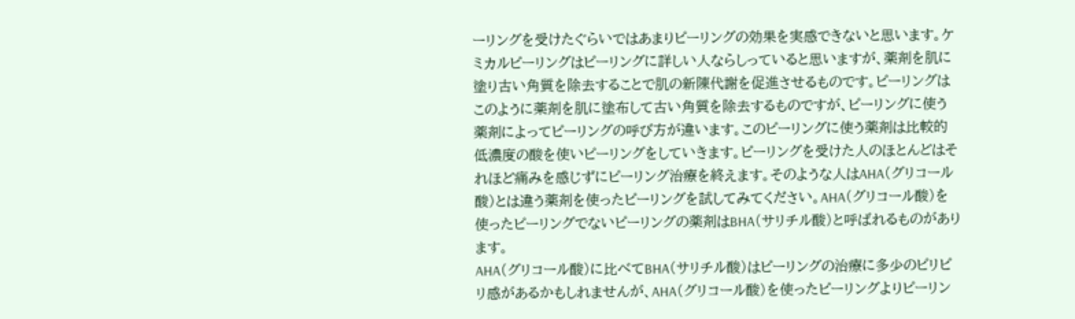ーリングを受けたぐらいではあまりピーリングの効果を実感できないと思います。ケミカルピーリングはピーリングに詳しい人ならしっていると思いますが、薬剤を肌に塗り古い角質を除去することで肌の新陳代謝を促進させるものです。ピーリングはこのように薬剤を肌に塗布して古い角質を除去するものですが、ピーリングに使う薬剤によってピーリングの呼び方が違います。このピーリングに使う薬剤は比較的低濃度の酸を使いピーリングをしていきます。ピーリングを受けた人のほとんどはそれほど痛みを感じずにピーリング治療を終えます。そのような人はAHA(グリコール酸)とは違う薬剤を使ったピーリングを試してみてください。AHA(グリコール酸)を使ったピーリングでないピーリングの薬剤はBHA(サリチル酸)と呼ばれるものがあります。
AHA(グリコール酸)に比べてBHA(サリチル酸)はピーリングの治療に多少のピリピリ感があるかもしれませんが、AHA(グリコール酸)を使ったピーリングよりピーリン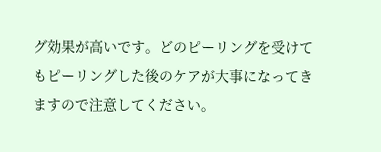グ効果が高いです。どのピーリングを受けてもピーリングした後のケアが大事になってきますので注意してください。